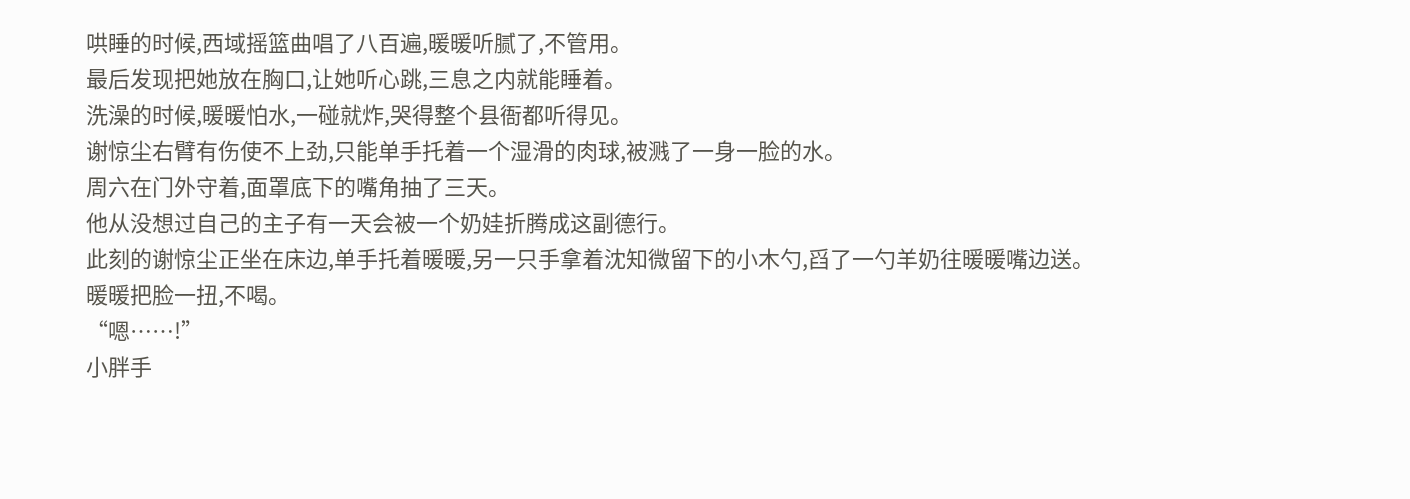哄睡的时候,西域摇篮曲唱了八百遍,暖暖听腻了,不管用。
最后发现把她放在胸口,让她听心跳,三息之内就能睡着。
洗澡的时候,暖暖怕水,一碰就炸,哭得整个县衙都听得见。
谢惊尘右臂有伤使不上劲,只能单手托着一个湿滑的肉球,被溅了一身一脸的水。
周六在门外守着,面罩底下的嘴角抽了三天。
他从没想过自己的主子有一天会被一个奶娃折腾成这副德行。
此刻的谢惊尘正坐在床边,单手托着暖暖,另一只手拿着沈知微留下的小木勺,舀了一勺羊奶往暖暖嘴边送。
暖暖把脸一扭,不喝。
“嗯……!”
小胖手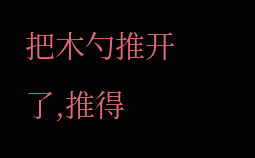把木勺推开了,推得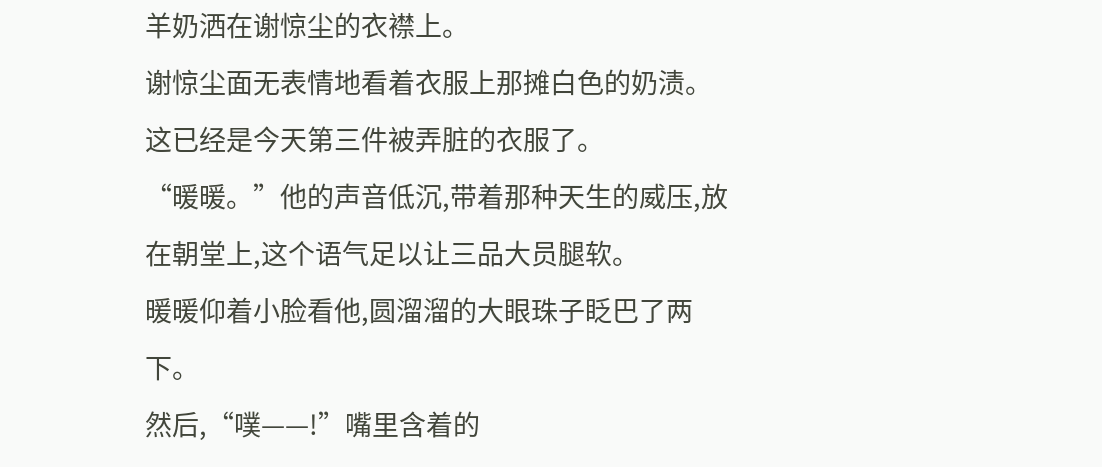羊奶洒在谢惊尘的衣襟上。
谢惊尘面无表情地看着衣服上那摊白色的奶渍。
这已经是今天第三件被弄脏的衣服了。
“暖暖。”他的声音低沉,带着那种天生的威压,放在朝堂上,这个语气足以让三品大员腿软。
暖暖仰着小脸看他,圆溜溜的大眼珠子眨巴了两下。
然后,“噗——!”嘴里含着的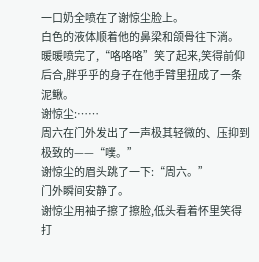一口奶全喷在了谢惊尘脸上。
白色的液体顺着他的鼻梁和颌骨往下淌。
暖暖喷完了,“咯咯咯”笑了起来,笑得前仰后合,胖乎乎的身子在他手臂里扭成了一条泥鳅。
谢惊尘:……
周六在门外发出了一声极其轻微的、压抑到极致的——“噗。”
谢惊尘的眉头跳了一下:“周六。”
门外瞬间安静了。
谢惊尘用袖子擦了擦脸,低头看着怀里笑得打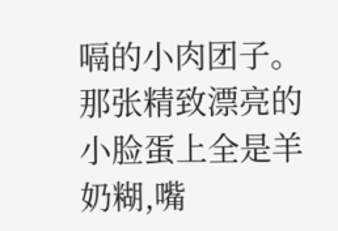嗝的小肉团子。
那张精致漂亮的小脸蛋上全是羊奶糊,嘴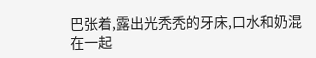巴张着,露出光秃秃的牙床,口水和奶混在一起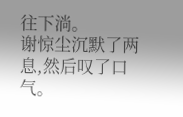往下淌。
谢惊尘沉默了两息,然后叹了口气。